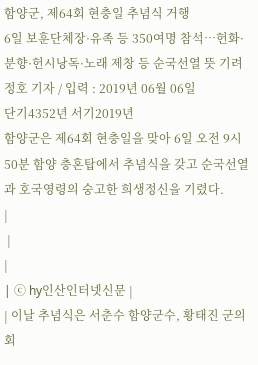함양군, 제64회 현충일 추념식 거행
6일 보훈단체장·유족 등 350여명 참석…헌화·분향·헌시낭독·노래 제창 등 순국선열 뜻 기려
정호 기자 / 입력 : 2019년 06월 06일
단기4352년 서기2019년
함양군은 제64회 현충일을 맞아 6일 오전 9시 50분 함양 충혼탑에서 추념식을 갖고 순국선열과 호국영령의 숭고한 희생정신을 기렸다.
|
 |
|
| ⓒ hy인산인터넷신문 |
| 이날 추념식은 서춘수 함양군수, 황태진 군의회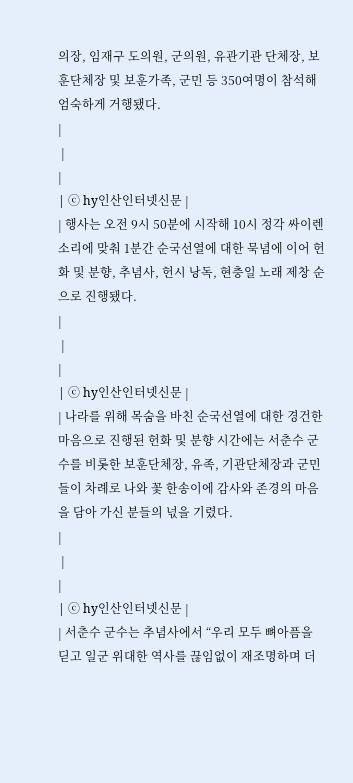의장, 임재구 도의원, 군의원, 유관기관 단체장, 보훈단체장 및 보훈가족, 군민 등 350여명이 참석해 엄숙하게 거행됐다.
|
 |
|
| ⓒ hy인산인터넷신문 |
| 행사는 오전 9시 50분에 시작해 10시 정각 싸이렌 소리에 맞춰 1분간 순국선열에 대한 묵념에 이어 헌화 및 분향, 추념사, 헌시 낭독, 현충일 노래 제창 순으로 진행됐다.
|
 |
|
| ⓒ hy인산인터넷신문 |
| 나라를 위해 목숨을 바친 순국선열에 대한 경건한 마음으로 진행된 헌화 및 분향 시간에는 서춘수 군수를 비롯한 보훈단체장, 유족, 기관단체장과 군민들이 차례로 나와 꽃 한송이에 감사와 존경의 마음을 담아 가신 분들의 넋을 기렸다.
|
 |
|
| ⓒ hy인산인터넷신문 |
| 서춘수 군수는 추념사에서 “우리 모두 뼈아픔을 딛고 일군 위대한 역사를 끊임없이 재조명하며 더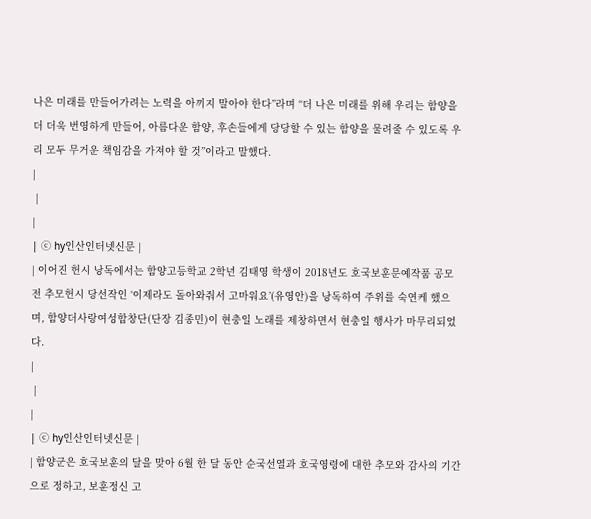나은 미래를 만들어가려는 노력을 아끼지 말아야 한다”라며 “더 나은 미래를 위해 우리는 함양을 더 더욱 번영하게 만들어, 아름다운 함양, 후손들에게 당당할 수 있는 함양을 물려줄 수 있도록 우리 모두 무거운 책임감을 가져야 할 것”이라고 말했다.
|
 |
|
| ⓒ hy인산인터넷신문 |
| 이어진 헌시 낭독에서는 함양고등학교 2학년 김태영 학생이 2018년도 호국보훈문예작품 공모전 추모헌시 당선작인 ‘이제라도 돌아와줘서 고마워요’(유영안)을 낭독하여 주위를 숙연케 했으며, 함양더사랑여성합창단(단장 김종민)이 현충일 노래를 제창하면서 현충일 행사가 마무리되었다.
|
 |
|
| ⓒ hy인산인터넷신문 |
| 함양군은 호국보훈의 달을 맞아 6월 한 달 동안 순국선열과 호국영령에 대한 추모와 감사의 기간으로 정하고, 보훈정신 고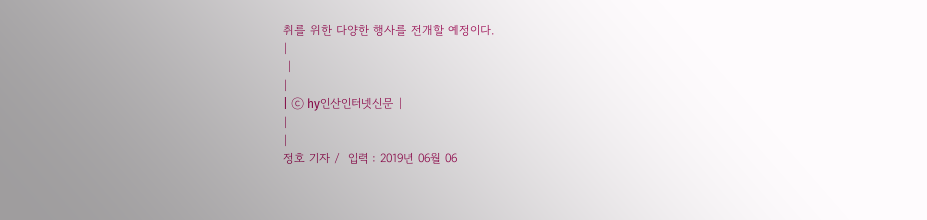취를 위한 다양한 행사를 전개할 예정이다.
|
 |
|
| ⓒ hy인산인터넷신문 |
|
|
정호 기자 /  입력 : 2019년 06월 06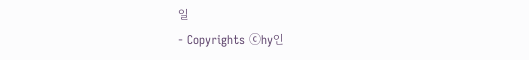일
- Copyrights ⓒhy인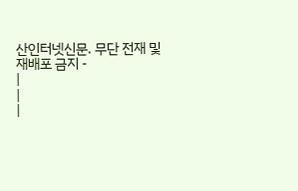산인터넷신문. 무단 전재 및 재배포 금지 -
|
|
|